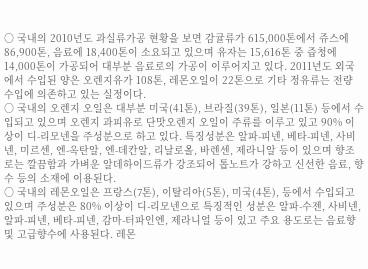○ 국내의 2010년도 과실류가공 현황을 보면 감귤류가 615,000톤에서 쥬스에 86,900톤, 음료에 18,400톤이 소요되고 있으며 유자는 15,616톤 중 즙청에 14,000톤이 가공되어 대부분 음료로의 가공이 이루어지고 있다. 2011년도 외국에서 수입된 양은 오렌지유가 108톤, 레몬오일이 22톤으로 기타 정유류는 전량 수입에 의존하고 있는 실정이다.
○ 국내의 오렌지 오일은 대부분 미국(41톤), 브라질(39톤), 일본(11톤) 등에서 수입되고 있으며 오렌지 과피유로 단맛오렌지 오일이 주류를 이루고 있고 90% 이상이 디-리모넨을 주성분으로 하고 있다. 특징성분은 알파-피넨, 베타-피넨, 사비넨, 미르센, 엔-옥탄알, 엔-데칸알, 리날로올, 바렌센, 제라니알 등이 있으며 향조로는 깔끔함과 가벼운 알데하이드류가 강조되어 톱노트가 강하고 신선한 음료, 향수 등의 소재에 이용된다.
○ 국내의 레몬오일은 프랑스(7톤), 이탈리아(5톤), 미국(4톤), 등에서 수입되고 있으며 주성분은 80% 이상이 디-리모넨으로 특징적인 성분은 알파-수젠, 사비넨, 알파-피넨, 베타-피넨, 감마-터파인엔, 제라니얼 등이 있고 주요 용도로는 음료향 및 고급향수에 사용된다. 레몬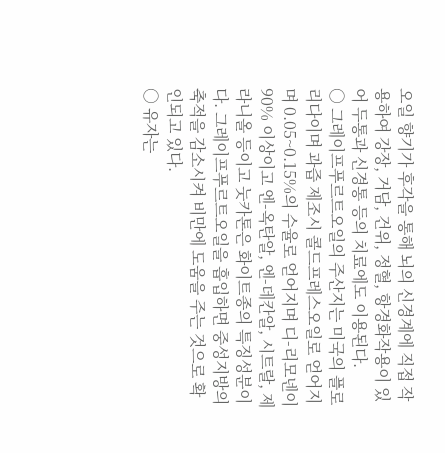오일 향기가 후각을 통해 뇌의 신경계에 직접 작용하여 강장, 거담, 건위, 정혈, 항경화작용이 있어 두통과 신경통 등의 치료에도 이용된다.
○ 그레이프푸르트오일의 주산지는 미국의 플로리다이며 과즙 제조시 콜드프레스오일로 얻어지며 0.05~0.15%의 수율로 얻어지며 디-리모넨이 90% 이상이고 엔-옥탄알, 엔-데칸알, 시트랄, 제라니올 등이고 눗카톤은 화이트종의 특징성분이다. 그레이프푸르트오일을 흡입하면 중성지방의 축적을 감소시켜 비만에 도움을 주는 것으로 확인되고 있다.
○ 유자는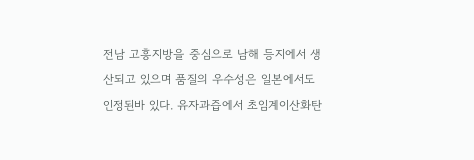전남 고흥지방을 중심으로 남해 등지에서 생산되고 있으며 품질의 우수성은 일본에서도 인정된바 있다. 유자과즙에서 초임계이산화탄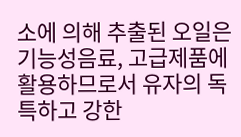소에 의해 추출된 오일은 기능성음료, 고급제품에 활용하므로서 유자의 독특하고 강한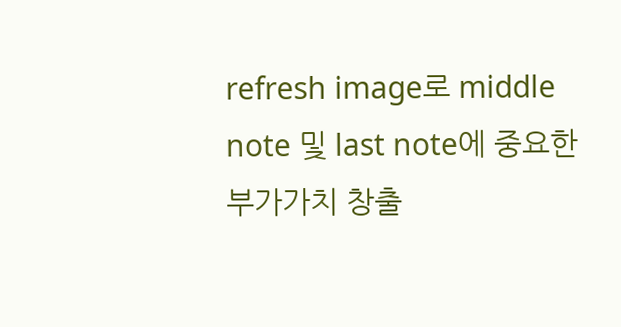refresh image로 middle note 및 last note에 중요한 부가가치 창출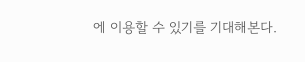에 이용할 수 있기를 기대해본다.